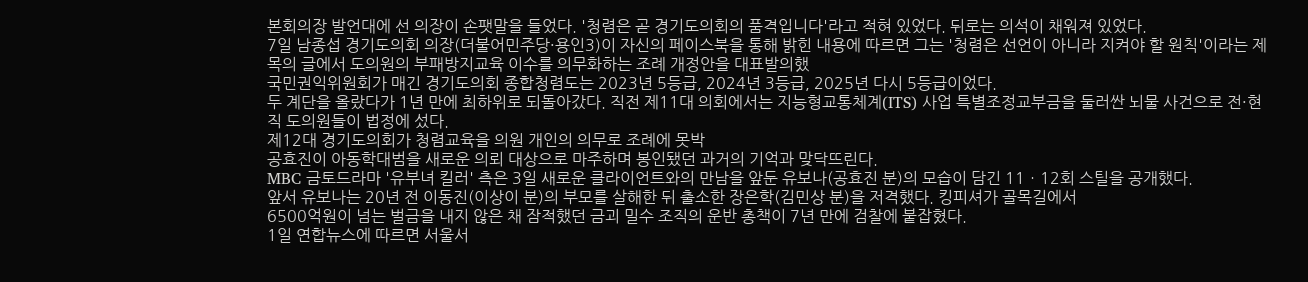본회의장 발언대에 선 의장이 손팻말을 들었다. '청렴은 곧 경기도의회의 품격입니다'라고 적혀 있었다. 뒤로는 의석이 채워져 있었다.
7일 남종섭 경기도의회 의장(더불어민주당·용인3)이 자신의 페이스북을 통해 밝힌 내용에 따르면 그는 '청렴은 선언이 아니라 지켜야 할 원칙'이라는 제목의 글에서 도의원의 부패방지교육 이수를 의무화하는 조례 개정안을 대표발의했
국민권익위원회가 매긴 경기도의회 종합청렴도는 2023년 5등급, 2024년 3등급, 2025년 다시 5등급이었다.
두 계단을 올랐다가 1년 만에 최하위로 되돌아갔다. 직전 제11대 의회에서는 지능형교통체계(ITS) 사업 특별조정교부금을 둘러싼 뇌물 사건으로 전·현직 도의원들이 법정에 섰다.
제12대 경기도의회가 청렴교육을 의원 개인의 의무로 조례에 못박
공효진이 아동학대범을 새로운 의뢰 대상으로 마주하며 봉인됐던 과거의 기억과 맞닥뜨린다.
MBC 금토드라마 '유부녀 킬러' 측은 3일 새로운 클라이언트와의 만남을 앞둔 유보나(공효진 분)의 모습이 담긴 11ㆍ12회 스틸을 공개했다.
앞서 유보나는 20년 전 이동진(이상이 분)의 부모를 살해한 뒤 출소한 장은학(김민상 분)을 저격했다. 킹피셔가 골목길에서
6500억원이 넘는 벌금을 내지 않은 채 잠적했던 금괴 밀수 조직의 운반 총책이 7년 만에 검찰에 붙잡혔다.
1일 연합뉴스에 따르면 서울서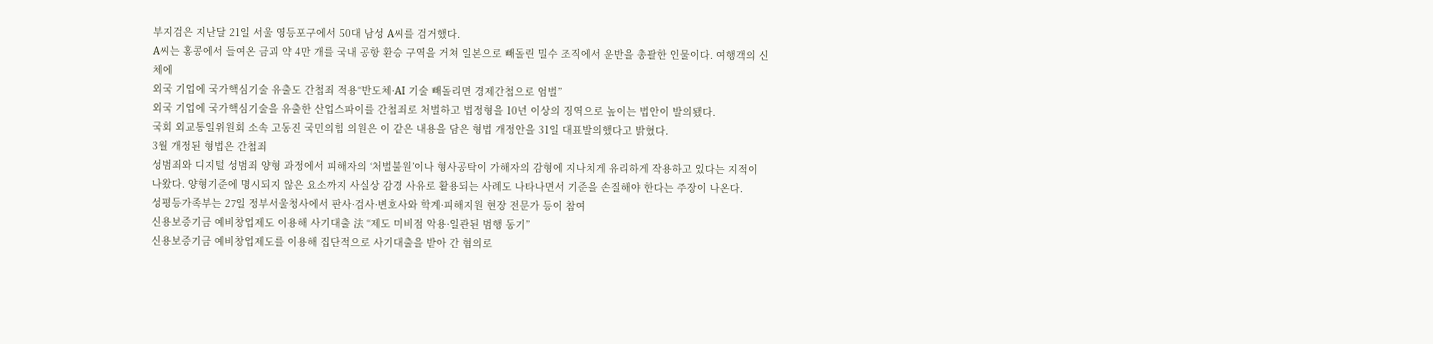부지검은 지난달 21일 서울 영등포구에서 50대 남성 A씨를 검거했다.
A씨는 홍콩에서 들여온 금괴 약 4만 개를 국내 공항 환승 구역을 거쳐 일본으로 빼돌린 밀수 조직에서 운반을 총괄한 인물이다. 여행객의 신체에
외국 기업에 국가핵심기술 유출도 간첩죄 적용“반도체·AI 기술 빼돌리면 경제간첩으로 엄벌”
외국 기업에 국가핵심기술을 유출한 산업스파이를 간첩죄로 처벌하고 법정형을 10년 이상의 징역으로 높이는 법안이 발의됐다.
국회 외교통일위원회 소속 고동진 국민의힘 의원은 이 같은 내용을 담은 형법 개정안을 31일 대표발의했다고 밝혔다.
3월 개정된 형법은 간첩죄
성범죄와 디지털 성범죄 양형 과정에서 피해자의 ‘처벌불원’이나 형사공탁이 가해자의 감형에 지나치게 유리하게 작용하고 있다는 지적이 나왔다. 양형기준에 명시되지 않은 요소까지 사실상 감경 사유로 활용되는 사례도 나타나면서 기준을 손질해야 한다는 주장이 나온다.
성평등가족부는 27일 정부서울청사에서 판사·검사·변호사와 학계·피해지원 현장 전문가 등이 참여
신용보증기금 예비창업제도 이용해 사기대출 法 “제도 미비점 악용·일관된 범행 동기”
신용보증기금 예비창업제도를 이용해 집단적으로 사기대출을 받아 간 혐의로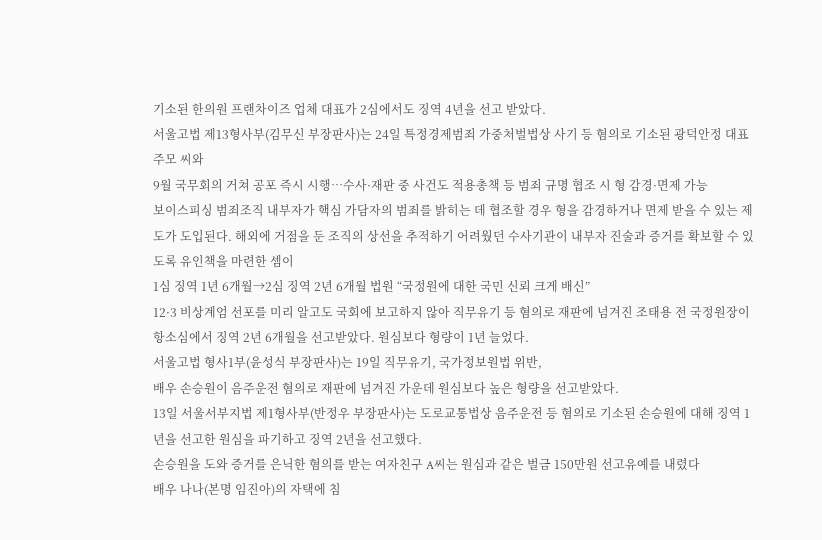기소된 한의원 프랜차이즈 업체 대표가 2심에서도 징역 4년을 선고 받았다.
서울고법 제13형사부(김무신 부장판사)는 24일 특정경제범죄 가중처벌법상 사기 등 혐의로 기소된 광덕안정 대표 주모 씨와
9월 국무회의 거쳐 공포 즉시 시행…수사·재판 중 사건도 적용총책 등 범죄 규명 협조 시 형 감경·면제 가능
보이스피싱 범죄조직 내부자가 핵심 가담자의 범죄를 밝히는 데 협조할 경우 형을 감경하거나 면제 받을 수 있는 제도가 도입된다. 해외에 거점을 둔 조직의 상선을 추적하기 어려웠던 수사기관이 내부자 진술과 증거를 확보할 수 있도록 유인책을 마련한 셈이
1심 징역 1년 6개월→2심 징역 2년 6개월 법원 “국정원에 대한 국민 신뢰 크게 배신”
12·3 비상계엄 선포를 미리 알고도 국회에 보고하지 않아 직무유기 등 혐의로 재판에 넘겨진 조태용 전 국정원장이 항소심에서 징역 2년 6개월을 선고받았다. 원심보다 형량이 1년 늘었다.
서울고법 형사1부(윤성식 부장판사)는 19일 직무유기, 국가정보원법 위반,
배우 손승원이 음주운전 혐의로 재판에 넘겨진 가운데 원심보다 높은 형량을 선고받았다.
13일 서울서부지법 제1형사부(반정우 부장판사)는 도로교통법상 음주운전 등 혐의로 기소된 손승원에 대해 징역 1년을 선고한 원심을 파기하고 징역 2년을 선고했다.
손승원을 도와 증거를 은닉한 혐의를 받는 여자친구 A씨는 원심과 같은 벌금 150만원 선고유예를 내렸다
배우 나나(본명 임진아)의 자택에 침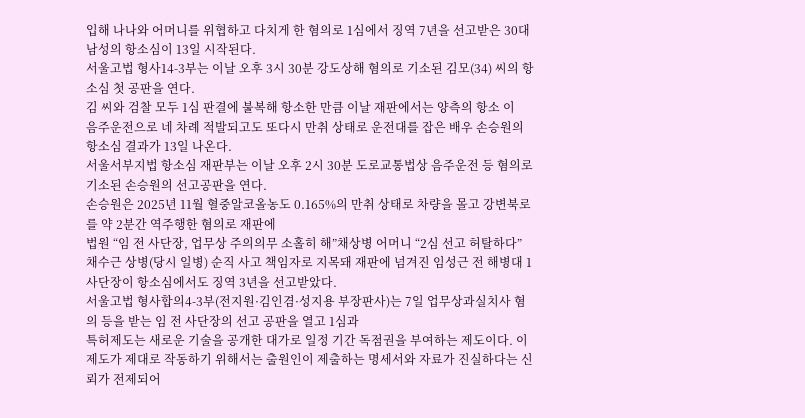입해 나나와 어머니를 위협하고 다치게 한 혐의로 1심에서 징역 7년을 선고받은 30대 남성의 항소심이 13일 시작된다.
서울고법 형사14-3부는 이날 오후 3시 30분 강도상해 혐의로 기소된 김모(34) 씨의 항소심 첫 공판을 연다.
김 씨와 검찰 모두 1심 판결에 불복해 항소한 만큼 이날 재판에서는 양측의 항소 이
음주운전으로 네 차례 적발되고도 또다시 만취 상태로 운전대를 잡은 배우 손승원의 항소심 결과가 13일 나온다.
서울서부지법 항소심 재판부는 이날 오후 2시 30분 도로교통법상 음주운전 등 혐의로 기소된 손승원의 선고공판을 연다.
손승원은 2025년 11월 혈중알코올농도 0.165%의 만취 상태로 차량을 몰고 강변북로를 약 2분간 역주행한 혐의로 재판에
법원 “임 전 사단장, 업무상 주의의무 소홀히 해”채상병 어머니 “2심 선고 허탈하다”
채수근 상병(당시 일병) 순직 사고 책임자로 지목돼 재판에 넘겨진 임성근 전 해병대 1사단장이 항소심에서도 징역 3년을 선고받았다.
서울고법 형사합의4-3부(전지원·김인겸·성지용 부장판사)는 7일 업무상과실치사 혐의 등을 받는 임 전 사단장의 선고 공판을 열고 1심과
특허제도는 새로운 기술을 공개한 대가로 일정 기간 독점권을 부여하는 제도이다. 이 제도가 제대로 작동하기 위해서는 출원인이 제출하는 명세서와 자료가 진실하다는 신뢰가 전제되어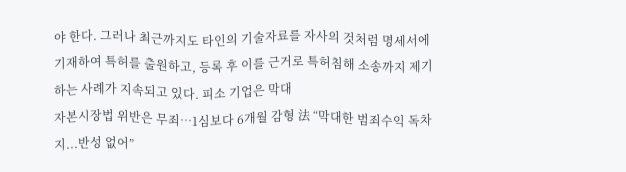야 한다. 그러나 최근까지도 타인의 기술자료를 자사의 것처럼 명세서에 기재하여 특허를 출원하고, 등록 후 이를 근거로 특허침해 소송까지 제기하는 사례가 지속되고 있다. 피소 기업은 막대
자본시장법 위반은 무죄…1심보다 6개월 감형 法 “막대한 범죄수익 독차지...반성 없어”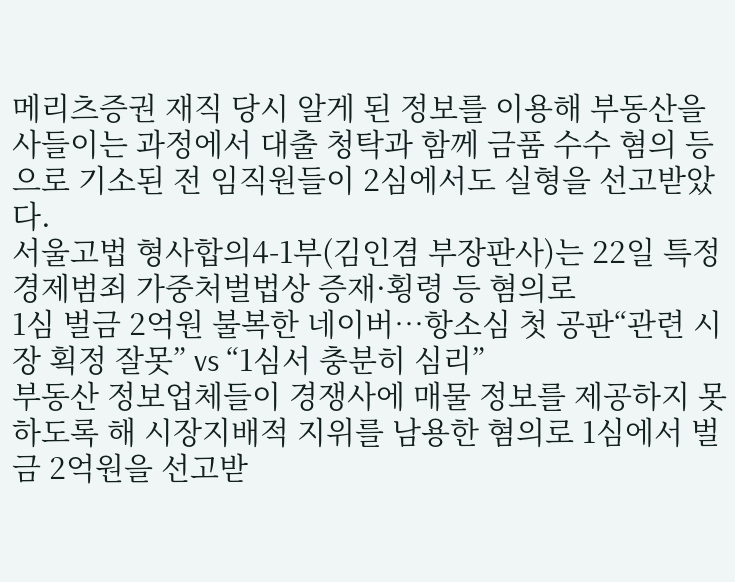메리츠증권 재직 당시 알게 된 정보를 이용해 부동산을 사들이는 과정에서 대출 청탁과 함께 금품 수수 혐의 등으로 기소된 전 임직원들이 2심에서도 실형을 선고받았다.
서울고법 형사합의4-1부(김인겸 부장판사)는 22일 특정경제범죄 가중처벌법상 증재·횡령 등 혐의로
1심 벌금 2억원 불복한 네이버…항소심 첫 공판“관련 시장 획정 잘못” vs “1심서 충분히 심리”
부동산 정보업체들이 경쟁사에 매물 정보를 제공하지 못하도록 해 시장지배적 지위를 남용한 혐의로 1심에서 벌금 2억원을 선고받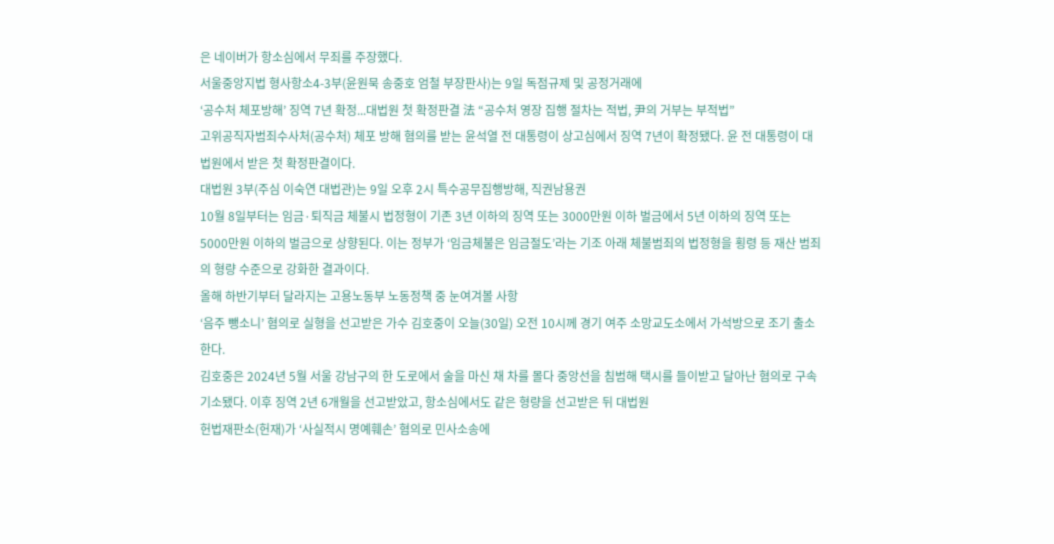은 네이버가 항소심에서 무죄를 주장했다.
서울중앙지법 형사항소4-3부(윤원묵 송중호 엄철 부장판사)는 9일 독점규제 및 공정거래에
‘공수처 체포방해’ 징역 7년 확정...대법원 첫 확정판결 法 “공수처 영장 집행 절차는 적법, 尹의 거부는 부적법”
고위공직자범죄수사처(공수처) 체포 방해 혐의를 받는 윤석열 전 대통령이 상고심에서 징역 7년이 확정됐다. 윤 전 대통령이 대법원에서 받은 첫 확정판결이다.
대법원 3부(주심 이숙연 대법관)는 9일 오후 2시 특수공무집행방해, 직권남용권
10월 8일부터는 임금·퇴직금 체불시 법정형이 기존 3년 이하의 징역 또는 3000만원 이하 벌금에서 5년 이하의 징역 또는 5000만원 이하의 벌금으로 상향된다. 이는 정부가 ‘임금체불은 임금절도’라는 기조 아래 체불범죄의 법정형을 횡령 등 재산 범죄의 형량 수준으로 강화한 결과이다.
올해 하반기부터 달라지는 고용노동부 노동정책 중 눈여겨볼 사항
‘음주 뺑소니’ 혐의로 실형을 선고받은 가수 김호중이 오늘(30일) 오전 10시께 경기 여주 소망교도소에서 가석방으로 조기 출소한다.
김호중은 2024년 5월 서울 강남구의 한 도로에서 술을 마신 채 차를 몰다 중앙선을 침범해 택시를 들이받고 달아난 혐의로 구속기소됐다. 이후 징역 2년 6개월을 선고받았고, 항소심에서도 같은 형량을 선고받은 뒤 대법원
헌법재판소(헌재)가 ‘사실적시 명예훼손’ 혐의로 민사소송에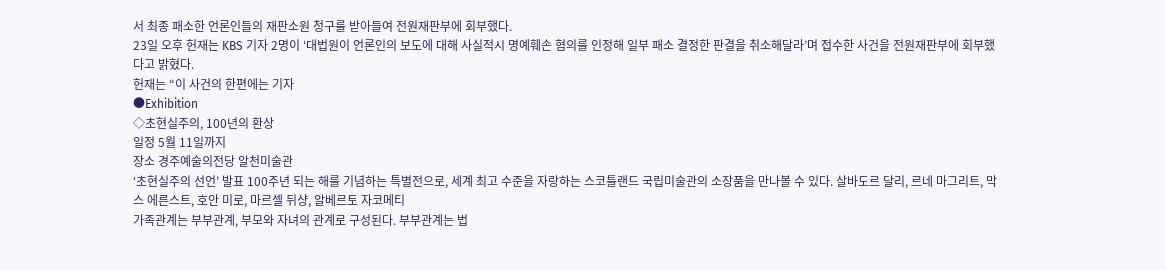서 최종 패소한 언론인들의 재판소원 청구를 받아들여 전원재판부에 회부했다.
23일 오후 헌재는 KBS 기자 2명이 ‘대법원이 언론인의 보도에 대해 사실적시 명예훼손 혐의를 인정해 일부 패소 결정한 판결을 취소해달라’며 접수한 사건을 전원재판부에 회부했다고 밝혔다.
헌재는 “이 사건의 한편에는 기자
●Exhibition
◇초현실주의, 100년의 환상
일정 5월 11일까지
장소 경주예술의전당 알천미술관
‘초현실주의 선언’ 발표 100주년 되는 해를 기념하는 특별전으로, 세계 최고 수준을 자랑하는 스코틀랜드 국립미술관의 소장품을 만나볼 수 있다. 살바도르 달리, 르네 마그리트, 막스 에른스트, 호안 미로, 마르셀 뒤샹, 알베르토 자코메티
가족관계는 부부관계, 부모와 자녀의 관계로 구성된다. 부부관계는 법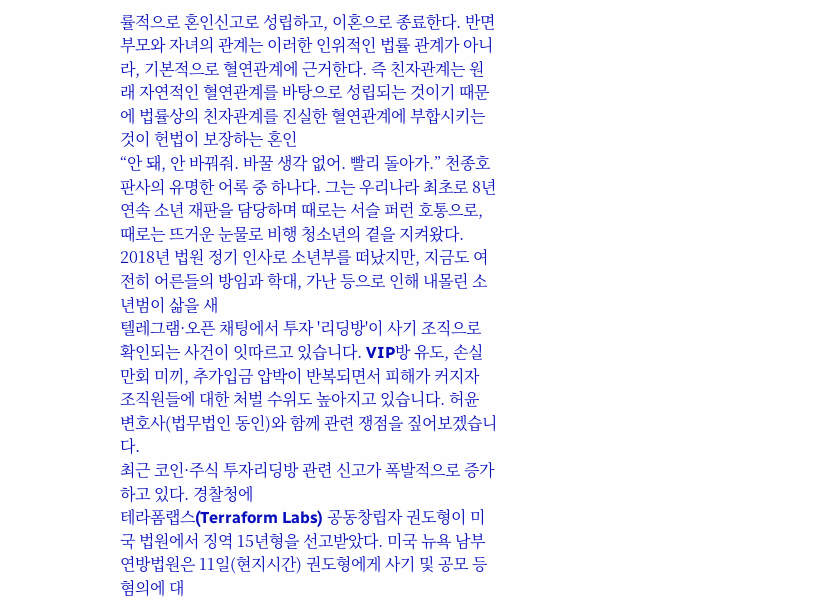률적으로 혼인신고로 성립하고, 이혼으로 종료한다. 반면 부모와 자녀의 관계는 이러한 인위적인 법률 관계가 아니라, 기본적으로 혈연관계에 근거한다. 즉 친자관계는 원래 자연적인 혈연관계를 바탕으로 성립되는 것이기 때문에 법률상의 친자관계를 진실한 혈연관계에 부합시키는 것이 헌법이 보장하는 혼인
“안 돼, 안 바꿔줘. 바꿀 생각 없어. 빨리 돌아가.” 천종호 판사의 유명한 어록 중 하나다. 그는 우리나라 최초로 8년 연속 소년 재판을 담당하며 때로는 서슬 퍼런 호통으로, 때로는 뜨거운 눈물로 비행 청소년의 곁을 지켜왔다. 2018년 법원 정기 인사로 소년부를 떠났지만, 지금도 여전히 어른들의 방임과 학대, 가난 등으로 인해 내몰린 소년범이 삶을 새
텔레그램·오픈 채팅에서 투자 '리딩방'이 사기 조직으로 확인되는 사건이 잇따르고 있습니다. VIP방 유도, 손실 만회 미끼, 추가입금 압박이 반복되면서 피해가 커지자 조직원들에 대한 처벌 수위도 높아지고 있습니다. 허윤 변호사(법무법인 동인)와 함께 관련 쟁점을 짚어보겠습니다.
최근 코인·주식 투자리딩방 관련 신고가 폭발적으로 증가하고 있다. 경찰청에
테라폼랩스(Terraform Labs) 공동창립자 권도형이 미국 법원에서 징역 15년형을 선고받았다. 미국 뉴욕 남부연방법원은 11일(현지시간) 권도형에게 사기 및 공모 등 혐의에 대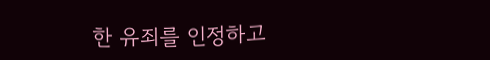한 유죄를 인정하고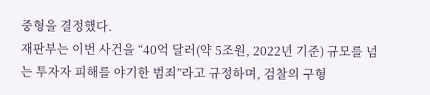중형을 결정했다.
재판부는 이번 사건을 “40억 달러(약 5조원, 2022년 기준) 규모를 넘는 투자자 피해를 야기한 범죄”라고 규정하며, 검찰의 구형